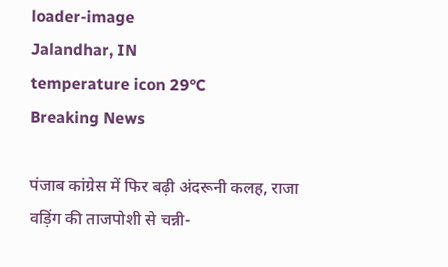loader-image
Jalandhar, IN
temperature icon 29°C
Breaking News

पंजाब कांग्रेस में फिर बढ़ी अंदरूनी कलह, राजा वड़िंग की ताजपोशी से चन्नी-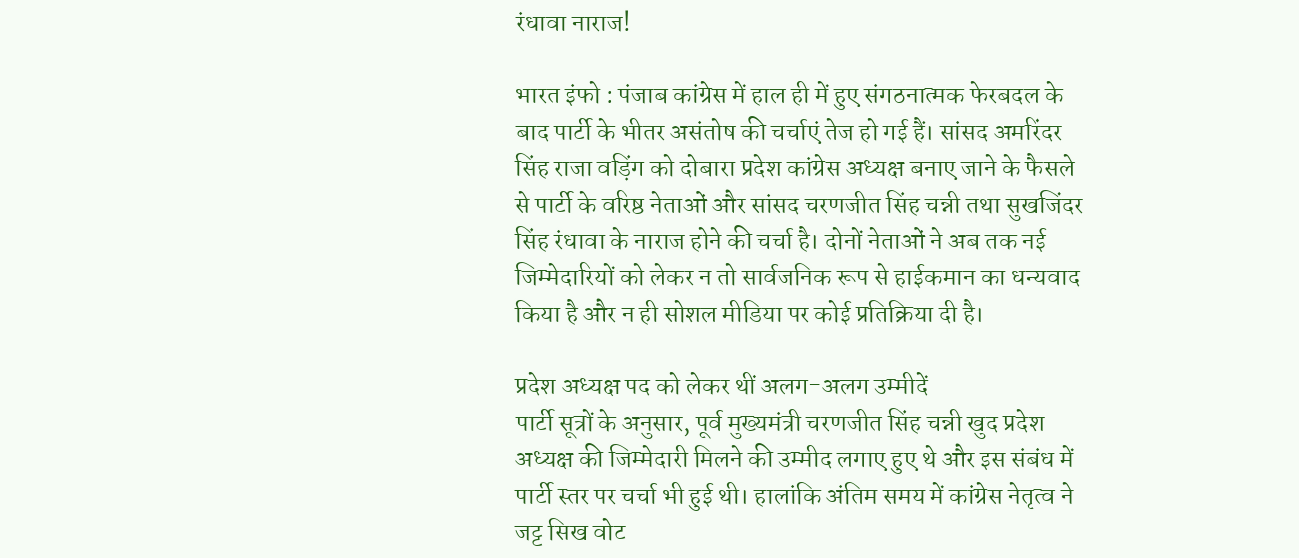रंधावा नाराज!

भारत इंफो : पंजाब कांग्रेस में हाल ही में हुए संगठनात्मक फेरबदल के बाद पार्टी के भीतर असंतोष की चर्चाएं तेज हो गई हैं। सांसद अमरिंदर सिंह राजा वड़िंग को दोबारा प्रदेश कांग्रेस अध्यक्ष बनाए जाने के फैसले से पार्टी के वरिष्ठ नेताओं और सांसद चरणजीत सिंह चन्नी तथा सुखजिंदर सिंह रंधावा के नाराज होने की चर्चा है। दोनों नेताओं ने अब तक नई जिम्मेदारियों को लेकर न तो सार्वजनिक रूप से हाईकमान का धन्यवाद किया है और न ही सोशल मीडिया पर कोई प्रतिक्रिया दी है।

प्रदेश अध्यक्ष पद को लेकर थीं अलग-अलग उम्मीदें
पार्टी सूत्रों के अनुसार, पूर्व मुख्यमंत्री चरणजीत सिंह चन्नी खुद प्रदेश अध्यक्ष की जिम्मेदारी मिलने की उम्मीद लगाए हुए थे और इस संबंध में पार्टी स्तर पर चर्चा भी हुई थी। हालांकि अंतिम समय में कांग्रेस नेतृत्व ने जट्ट सिख वोट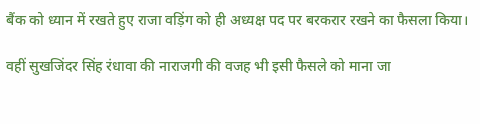बैंक को ध्यान में रखते हुए राजा वड़िंग को ही अध्यक्ष पद पर बरकरार रखने का फैसला किया।

वहीं सुखजिंदर सिंह रंधावा की नाराजगी की वजह भी इसी फैसले को माना जा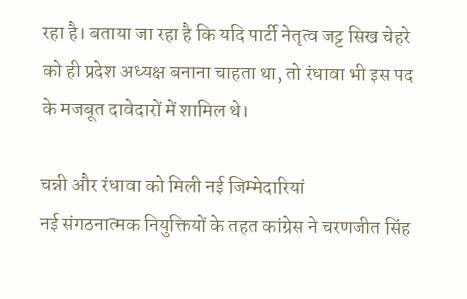रहा है। बताया जा रहा है कि यदि पार्टी नेतृत्व जट्ट सिख चेहरे को ही प्रदेश अध्यक्ष बनाना चाहता था, तो रंधावा भी इस पद के मजबूत दावेदारों में शामिल थे।

चन्नी और रंधावा को मिली नई जिम्मेदारियां
नई संगठनात्मक नियुक्तियों के तहत कांग्रेस ने चरणजीत सिंह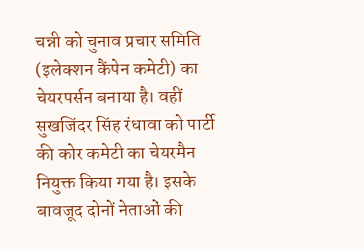चन्नी को चुनाव प्रचार समिति (इलेक्शन कैंपेन कमेटी) का चेयरपर्सन बनाया है। वहीं सुखजिंदर सिंह रंधावा को पार्टी की कोर कमेटी का चेयरमैन नियुक्त किया गया है। इसके बावजूद दोनों नेताओं की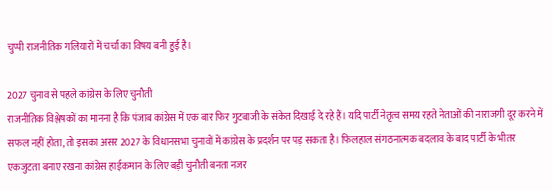चुप्पी राजनीतिक गलियारों में चर्चा का विषय बनी हुई है।

2027 चुनाव से पहले कांग्रेस के लिए चुनौती
राजनीतिक विश्लेषकों का मानना है कि पंजाब कांग्रेस में एक बार फिर गुटबाजी के संकेत दिखाई दे रहे हैं। यदि पार्टी नेतृत्व समय रहते नेताओं की नाराजगी दूर करने में सफल नहीं होता, तो इसका असर 2027 के विधानसभा चुनावों में कांग्रेस के प्रदर्शन पर पड़ सकता है। फिलहाल संगठनात्मक बदलाव के बाद पार्टी के भीतर एकजुटता बनाए रखना कांग्रेस हाईकमान के लिए बड़ी चुनौती बनता नजर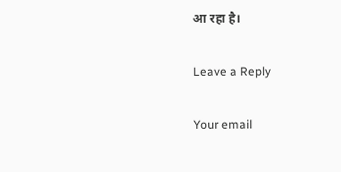आ रहा है।

Leave a Reply

Your email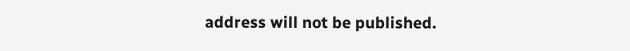address will not be published.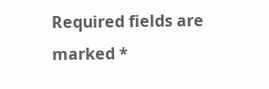Required fields are marked *